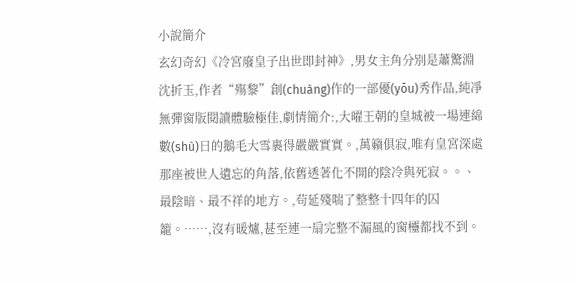小說簡介
玄幻奇幻《冷宮廢皇子出世即封神》,男女主角分別是蕭驚淵沈折玉,作者“殤黎”創(chuàng)作的一部優(yōu)秀作品,純凈無彈窗版閱讀體驗極佳,劇情簡介:,大曜王朝的皇城被一場連綿數(shù)日的鵝毛大雪裹得嚴嚴實實。,萬籟俱寂,唯有皇宮深處那座被世人遺忘的角落,依舊透著化不開的陰冷與死寂。。、最陰暗、最不祥的地方。,茍延殘喘了整整十四年的囚籠。……,沒有暖爐,甚至連一扇完整不漏風的窗欞都找不到。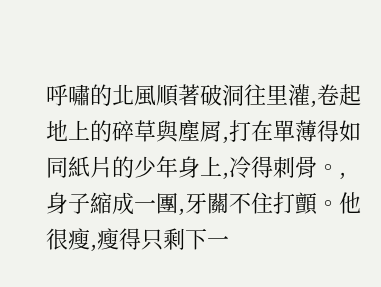呼嘯的北風順著破洞往里灌,卷起地上的碎草與塵屑,打在單薄得如同紙片的少年身上,冷得刺骨。,身子縮成一團,牙關不住打顫。他很瘦,瘦得只剩下一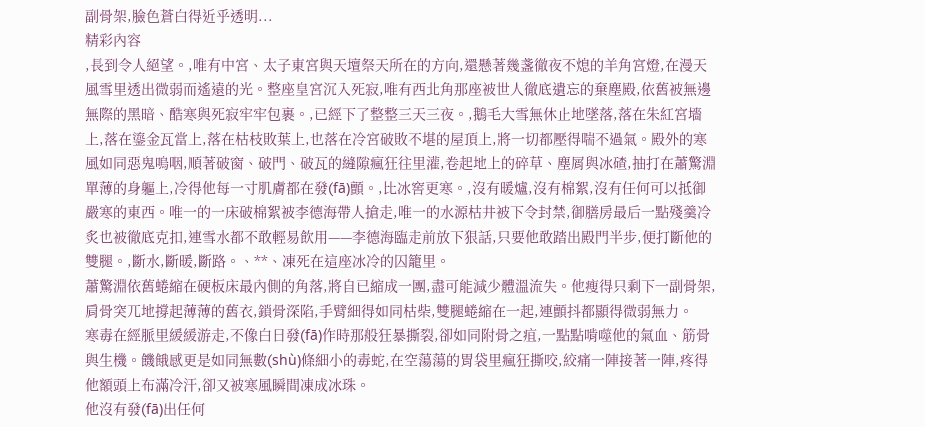副骨架,臉色蒼白得近乎透明...
精彩內容
,長到令人絕望。,唯有中宮、太子東宮與天壇祭天所在的方向,還懸著幾盞徹夜不熄的羊角宮燈,在漫天風雪里透出微弱而遙遠的光。整座皇宮沉入死寂,唯有西北角那座被世人徹底遺忘的棄塵殿,依舊被無邊無際的黑暗、酷寒與死寂牢牢包裹。,已經下了整整三天三夜。,鵝毛大雪無休止地墜落,落在朱紅宮墻上,落在鎏金瓦當上,落在枯枝敗葉上,也落在冷宮破敗不堪的屋頂上,將一切都壓得喘不過氣。殿外的寒風如同惡鬼嗚咽,順著破窗、破門、破瓦的縫隙瘋狂往里灌,卷起地上的碎草、塵屑與冰碴,抽打在蕭驚淵單薄的身軀上,冷得他每一寸肌膚都在發(fā)顫。,比冰窖更寒。,沒有暖爐,沒有棉絮,沒有任何可以抵御嚴寒的東西。唯一的一床破棉絮被李德海帶人搶走,唯一的水源枯井被下令封禁,御膳房最后一點殘羹冷炙也被徹底克扣,連雪水都不敢輕易飲用——李德海臨走前放下狠話,只要他敢踏出殿門半步,便打斷他的雙腿。,斷水,斷暖,斷路。、**、凍死在這座冰冷的囚籠里。
蕭驚淵依舊蜷縮在硬板床最內側的角落,將自已縮成一團,盡可能減少體溫流失。他瘦得只剩下一副骨架,肩骨突兀地撐起薄薄的舊衣,鎖骨深陷,手臂細得如同枯柴,雙腿蜷縮在一起,連顫抖都顯得微弱無力。
寒毒在經脈里緩緩游走,不像白日發(fā)作時那般狂暴撕裂,卻如同附骨之疽,一點點啃噬他的氣血、筋骨與生機。饑餓感更是如同無數(shù)條細小的毒蛇,在空蕩蕩的胃袋里瘋狂撕咬,絞痛一陣接著一陣,疼得他額頭上布滿冷汗,卻又被寒風瞬間凍成冰珠。
他沒有發(fā)出任何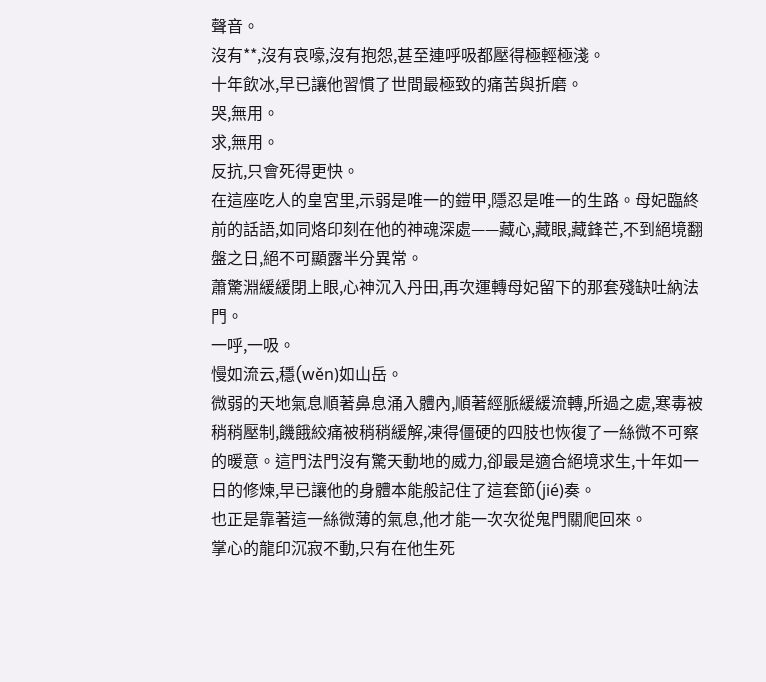聲音。
沒有**,沒有哀嚎,沒有抱怨,甚至連呼吸都壓得極輕極淺。
十年飲冰,早已讓他習慣了世間最極致的痛苦與折磨。
哭,無用。
求,無用。
反抗,只會死得更快。
在這座吃人的皇宮里,示弱是唯一的鎧甲,隱忍是唯一的生路。母妃臨終前的話語,如同烙印刻在他的神魂深處——藏心,藏眼,藏鋒芒,不到絕境翻盤之日,絕不可顯露半分異常。
蕭驚淵緩緩閉上眼,心神沉入丹田,再次運轉母妃留下的那套殘缺吐納法門。
一呼,一吸。
慢如流云,穩(wěn)如山岳。
微弱的天地氣息順著鼻息涌入體內,順著經脈緩緩流轉,所過之處,寒毒被稍稍壓制,饑餓絞痛被稍稍緩解,凍得僵硬的四肢也恢復了一絲微不可察的暖意。這門法門沒有驚天動地的威力,卻最是適合絕境求生,十年如一日的修煉,早已讓他的身體本能般記住了這套節(jié)奏。
也正是靠著這一絲微薄的氣息,他才能一次次從鬼門關爬回來。
掌心的龍印沉寂不動,只有在他生死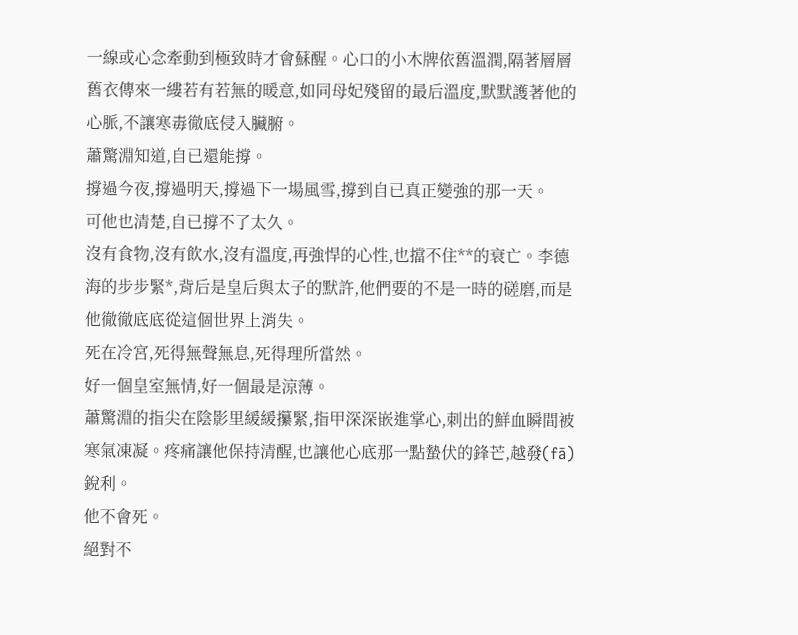一線或心念牽動到極致時才會蘇醒。心口的小木牌依舊溫潤,隔著層層舊衣傳來一縷若有若無的暖意,如同母妃殘留的最后溫度,默默護著他的心脈,不讓寒毒徹底侵入臟腑。
蕭驚淵知道,自已還能撐。
撐過今夜,撐過明天,撐過下一場風雪,撐到自已真正變強的那一天。
可他也清楚,自已撐不了太久。
沒有食物,沒有飲水,沒有溫度,再強悍的心性,也擋不住**的衰亡。李德海的步步緊*,背后是皇后與太子的默許,他們要的不是一時的磋磨,而是他徹徹底底從這個世界上消失。
死在冷宮,死得無聲無息,死得理所當然。
好一個皇室無情,好一個最是涼薄。
蕭驚淵的指尖在陰影里緩緩攥緊,指甲深深嵌進掌心,刺出的鮮血瞬間被寒氣凍凝。疼痛讓他保持清醒,也讓他心底那一點蟄伏的鋒芒,越發(fā)銳利。
他不會死。
絕對不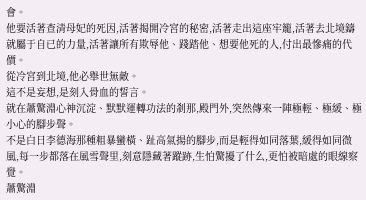會。
他要活著查清母妃的死因,活著揭開冷宮的秘密,活著走出這座牢籠,活著去北境鑄就屬于自已的力量,活著讓所有欺辱他、踐踏他、想要他死的人,付出最慘痛的代價。
從冷宮到北境,他必舉世無敵。
這不是妄想,是刻入骨血的誓言。
就在蕭驚淵心神沉淀、默默運轉功法的剎那,殿門外,突然傳來一陣極輕、極緩、極小心的腳步聲。
不是白日李德海那種粗暴蠻橫、趾高氣揚的腳步,而是輕得如同落葉,緩得如同微風,每一步都落在風雪聲里,刻意隱藏著蹤跡,生怕驚擾了什么,更怕被暗處的眼線察覺。
蕭驚淵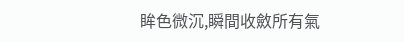眸色微沉,瞬間收斂所有氣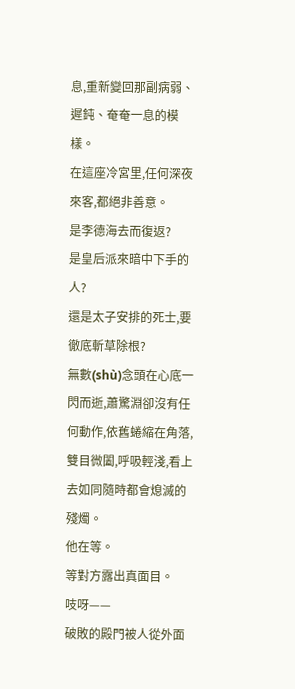息,重新變回那副病弱、遲鈍、奄奄一息的模樣。
在這座冷宮里,任何深夜來客,都絕非善意。
是李德海去而復返?
是皇后派來暗中下手的人?
還是太子安排的死士,要徹底斬草除根?
無數(shù)念頭在心底一閃而逝,蕭驚淵卻沒有任何動作,依舊蜷縮在角落,雙目微闔,呼吸輕淺,看上去如同隨時都會熄滅的殘燭。
他在等。
等對方露出真面目。
吱呀——
破敗的殿門被人從外面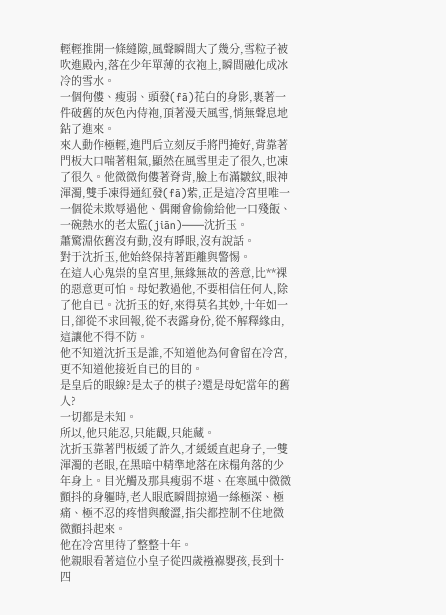輕輕推開一條縫隙,風聲瞬間大了幾分,雪粒子被吹進殿內,落在少年單薄的衣袍上,瞬間融化成冰冷的雪水。
一個佝僂、瘦弱、頭發(fā)花白的身影,裹著一件破舊的灰色內侍袍,頂著漫天風雪,悄無聲息地鉆了進來。
來人動作極輕,進門后立刻反手將門掩好,背靠著門板大口喘著粗氣,顯然在風雪里走了很久,也凍了很久。他微微佝僂著脊背,臉上布滿皺紋,眼神渾濁,雙手凍得通紅發(fā)紫,正是這冷宮里唯一一個從未欺辱過他、偶爾會偷偷給他一口殘飯、一碗熱水的老太監(jiān)——沈折玉。
蕭驚淵依舊沒有動,沒有睜眼,沒有說話。
對于沈折玉,他始終保持著距離與警惕。
在這人心鬼祟的皇宮里,無緣無故的善意,比**裸的惡意更可怕。母妃教過他,不要相信任何人,除了他自已。沈折玉的好,來得莫名其妙,十年如一日,卻從不求回報,從不表露身份,從不解釋緣由,這讓他不得不防。
他不知道沈折玉是誰,不知道他為何會留在冷宮,更不知道他接近自已的目的。
是皇后的眼線?是太子的棋子?還是母妃當年的舊人?
一切都是未知。
所以,他只能忍,只能觀,只能藏。
沈折玉靠著門板緩了許久,才緩緩直起身子,一雙渾濁的老眼,在黑暗中精準地落在床榻角落的少年身上。目光觸及那具瘦弱不堪、在寒風中微微顫抖的身軀時,老人眼底瞬間掠過一絲極深、極痛、極不忍的疼惜與酸澀,指尖都控制不住地微微顫抖起來。
他在冷宮里待了整整十年。
他親眼看著這位小皇子從四歲襁褓嬰孩,長到十四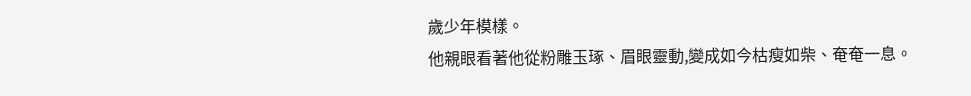歲少年模樣。
他親眼看著他從粉雕玉琢、眉眼靈動,變成如今枯瘦如柴、奄奄一息。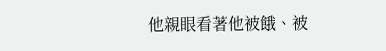他親眼看著他被餓、被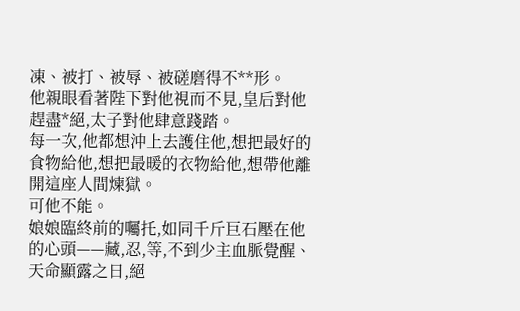凍、被打、被辱、被磋磨得不**形。
他親眼看著陛下對他視而不見,皇后對他趕盡*絕,太子對他肆意踐踏。
每一次,他都想沖上去護住他,想把最好的食物給他,想把最暖的衣物給他,想帶他離開這座人間煉獄。
可他不能。
娘娘臨終前的囑托,如同千斤巨石壓在他的心頭——藏,忍,等,不到少主血脈覺醒、天命顯露之日,絕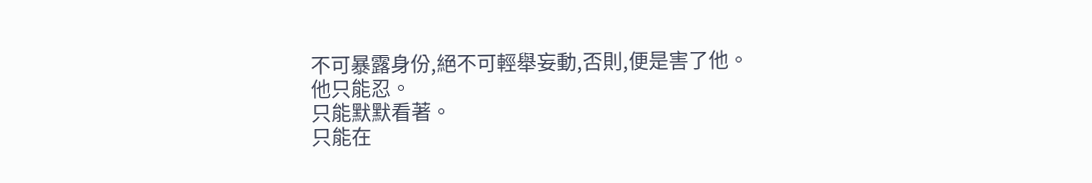不可暴露身份,絕不可輕舉妄動,否則,便是害了他。
他只能忍。
只能默默看著。
只能在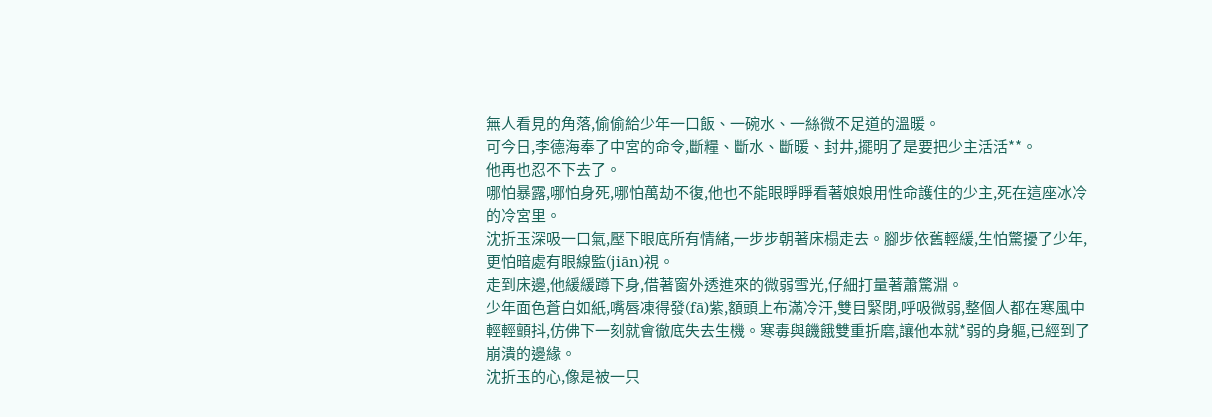無人看見的角落,偷偷給少年一口飯、一碗水、一絲微不足道的溫暖。
可今日,李德海奉了中宮的命令,斷糧、斷水、斷暖、封井,擺明了是要把少主活活**。
他再也忍不下去了。
哪怕暴露,哪怕身死,哪怕萬劫不復,他也不能眼睜睜看著娘娘用性命護住的少主,死在這座冰冷的冷宮里。
沈折玉深吸一口氣,壓下眼底所有情緒,一步步朝著床榻走去。腳步依舊輕緩,生怕驚擾了少年,更怕暗處有眼線監(jiān)視。
走到床邊,他緩緩蹲下身,借著窗外透進來的微弱雪光,仔細打量著蕭驚淵。
少年面色蒼白如紙,嘴唇凍得發(fā)紫,額頭上布滿冷汗,雙目緊閉,呼吸微弱,整個人都在寒風中輕輕顫抖,仿佛下一刻就會徹底失去生機。寒毒與饑餓雙重折磨,讓他本就*弱的身軀,已經到了崩潰的邊緣。
沈折玉的心,像是被一只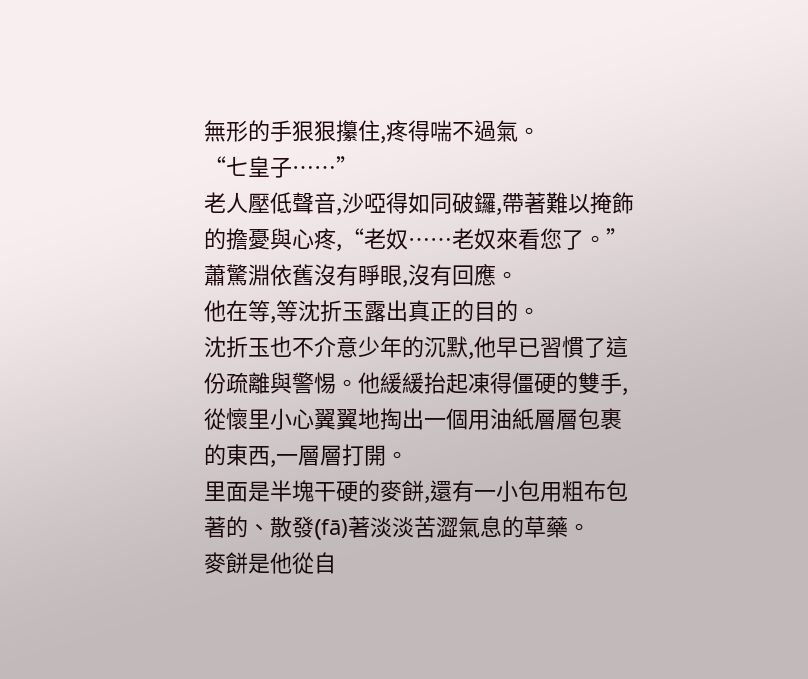無形的手狠狠攥住,疼得喘不過氣。
“七皇子……”
老人壓低聲音,沙啞得如同破鑼,帶著難以掩飾的擔憂與心疼,“老奴……老奴來看您了。”
蕭驚淵依舊沒有睜眼,沒有回應。
他在等,等沈折玉露出真正的目的。
沈折玉也不介意少年的沉默,他早已習慣了這份疏離與警惕。他緩緩抬起凍得僵硬的雙手,從懷里小心翼翼地掏出一個用油紙層層包裹的東西,一層層打開。
里面是半塊干硬的麥餅,還有一小包用粗布包著的、散發(fā)著淡淡苦澀氣息的草藥。
麥餅是他從自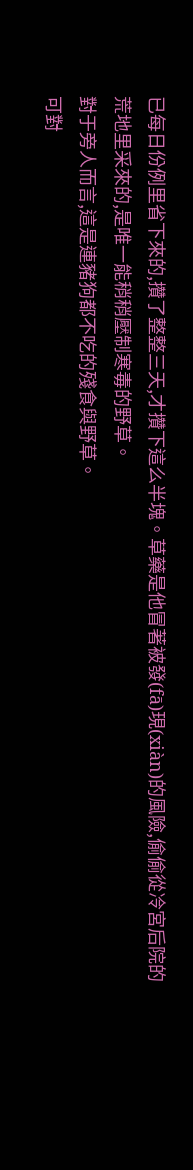已每日份例里省下來的,攢了整整三天,才攢下這么半塊。草藥是他冒著被發(fā)現(xiàn)的風險,偷偷從冷宮后院的荒地里采來的,是唯一能稍稍壓制寒毒的野草。
對于旁人而言,這是連豬狗都不吃的殘食與野草。
可對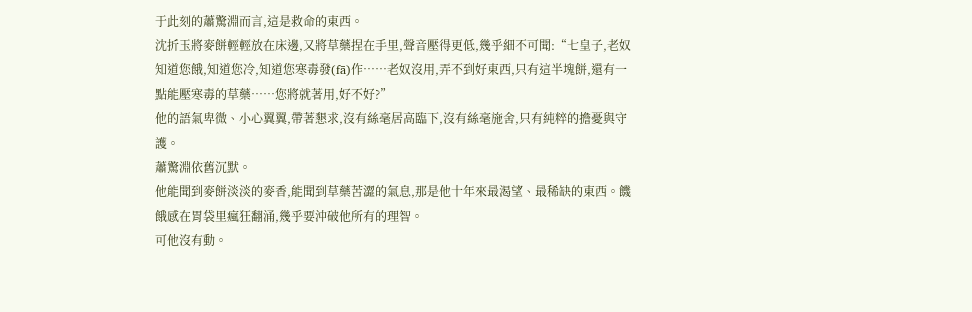于此刻的蕭驚淵而言,這是救命的東西。
沈折玉將麥餅輕輕放在床邊,又將草藥捏在手里,聲音壓得更低,幾乎細不可聞:“七皇子,老奴知道您餓,知道您冷,知道您寒毒發(fā)作……老奴沒用,弄不到好東西,只有這半塊餅,還有一點能壓寒毒的草藥……您將就著用,好不好?”
他的語氣卑微、小心翼翼,帶著懇求,沒有絲毫居高臨下,沒有絲毫施舍,只有純粹的擔憂與守護。
蕭驚淵依舊沉默。
他能聞到麥餅淡淡的麥香,能聞到草藥苦澀的氣息,那是他十年來最渴望、最稀缺的東西。饑餓感在胃袋里瘋狂翻涌,幾乎要沖破他所有的理智。
可他沒有動。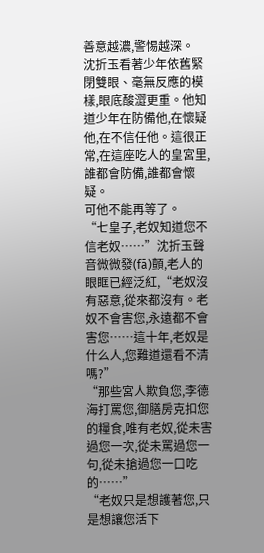善意越濃,警惕越深。
沈折玉看著少年依舊緊閉雙眼、毫無反應的模樣,眼底酸澀更重。他知道少年在防備他,在懷疑他,在不信任他。這很正常,在這座吃人的皇宮里,誰都會防備,誰都會懷疑。
可他不能再等了。
“七皇子,老奴知道您不信老奴……”沈折玉聲音微微發(fā)顫,老人的眼眶已經泛紅,“老奴沒有惡意,從來都沒有。老奴不會害您,永遠都不會害您……這十年,老奴是什么人,您難道還看不清嗎?”
“那些宮人欺負您,李德海打罵您,御膳房克扣您的糧食,唯有老奴,從未害過您一次,從未罵過您一句,從未搶過您一口吃的……”
“老奴只是想護著您,只是想讓您活下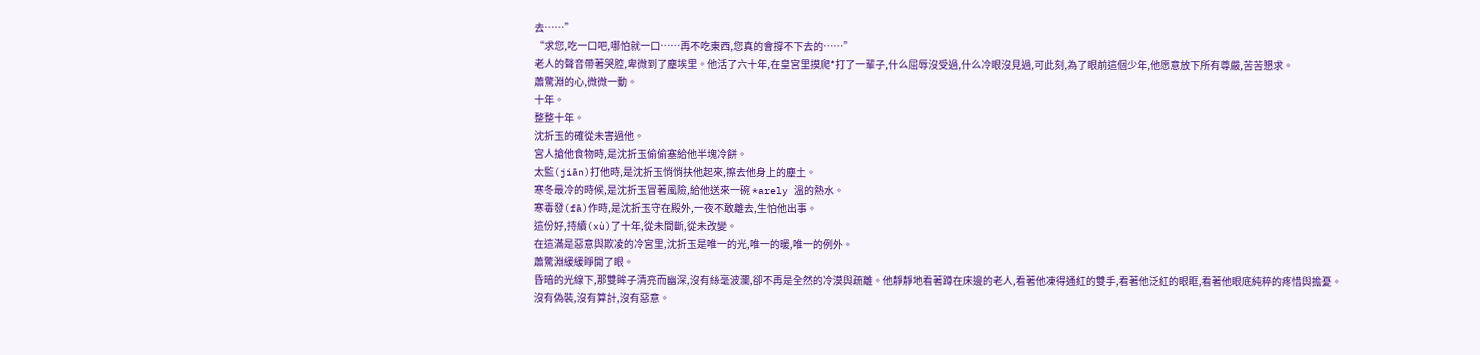去……”
“求您,吃一口吧,哪怕就一口……再不吃東西,您真的會撐不下去的……”
老人的聲音帶著哭腔,卑微到了塵埃里。他活了六十年,在皇宮里摸爬*打了一輩子,什么屈辱沒受過,什么冷眼沒見過,可此刻,為了眼前這個少年,他愿意放下所有尊嚴,苦苦懇求。
蕭驚淵的心,微微一動。
十年。
整整十年。
沈折玉的確從未害過他。
宮人搶他食物時,是沈折玉偷偷塞給他半塊冷餅。
太監(jiān)打他時,是沈折玉悄悄扶他起來,擦去他身上的塵土。
寒冬最冷的時候,是沈折玉冒著風險,給他送來一碗 *arely 溫的熱水。
寒毒發(fā)作時,是沈折玉守在殿外,一夜不敢離去,生怕他出事。
這份好,持續(xù)了十年,從未間斷,從未改變。
在這滿是惡意與欺凌的冷宮里,沈折玉是唯一的光,唯一的暖,唯一的例外。
蕭驚淵緩緩睜開了眼。
昏暗的光線下,那雙眸子清亮而幽深,沒有絲毫波瀾,卻不再是全然的冷漠與疏離。他靜靜地看著蹲在床邊的老人,看著他凍得通紅的雙手,看著他泛紅的眼眶,看著他眼底純粹的疼惜與擔憂。
沒有偽裝,沒有算計,沒有惡意。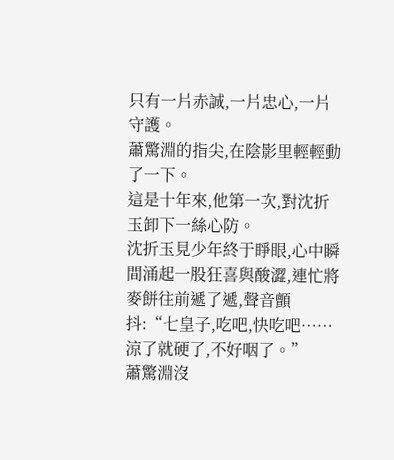只有一片赤誠,一片忠心,一片守護。
蕭驚淵的指尖,在陰影里輕輕動了一下。
這是十年來,他第一次,對沈折玉卸下一絲心防。
沈折玉見少年終于睜眼,心中瞬間涌起一股狂喜與酸澀,連忙將麥餅往前遞了遞,聲音顫抖:“七皇子,吃吧,快吃吧……涼了就硬了,不好咽了。”
蕭驚淵沒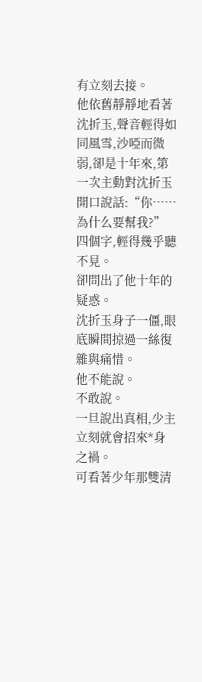有立刻去接。
他依舊靜靜地看著沈折玉,聲音輕得如同風雪,沙啞而微弱,卻是十年來,第一次主動對沈折玉開口說話:“你……為什么要幫我?”
四個字,輕得幾乎聽不見。
卻問出了他十年的疑惑。
沈折玉身子一僵,眼底瞬間掠過一絲復雜與痛惜。
他不能說。
不敢說。
一旦說出真相,少主立刻就會招來*身之禍。
可看著少年那雙清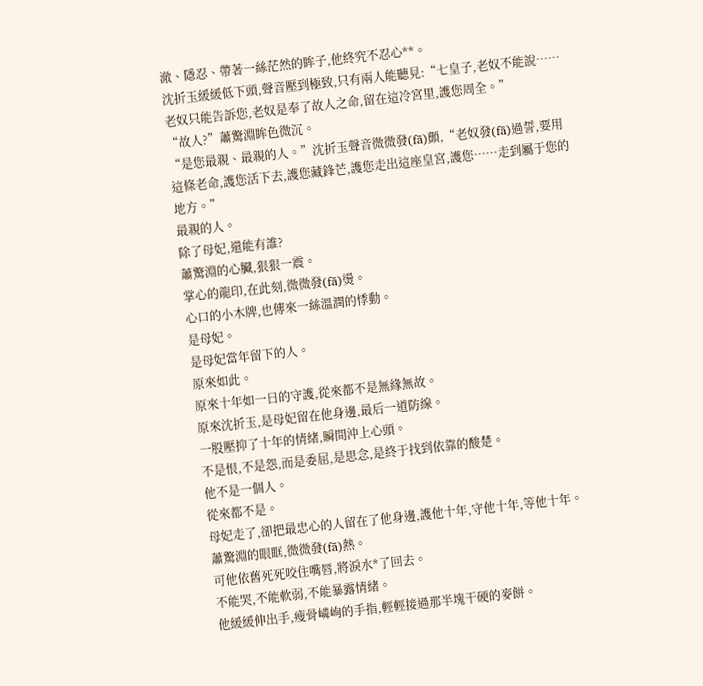澈、隱忍、帶著一絲茫然的眸子,他終究不忍心**。
沈折玉緩緩低下頭,聲音壓到極致,只有兩人能聽見:“七皇子,老奴不能說……老奴只能告訴您,老奴是奉了故人之命,留在這冷宮里,護您周全。”
“故人?”蕭驚淵眸色微沉。
“是您最親、最親的人。”沈折玉聲音微微發(fā)顫,“老奴發(fā)過誓,要用這條老命,護您活下去,護您藏鋒芒,護您走出這座皇宮,護您……走到屬于您的地方。”
最親的人。
除了母妃,還能有誰?
蕭驚淵的心臟,狠狠一震。
掌心的龍印,在此刻,微微發(fā)燙。
心口的小木牌,也傳來一絲溫潤的悸動。
是母妃。
是母妃當年留下的人。
原來如此。
原來十年如一日的守護,從來都不是無緣無故。
原來沈折玉,是母妃留在他身邊,最后一道防線。
一股壓抑了十年的情緒,瞬間沖上心頭。
不是恨,不是怨,而是委屈,是思念,是終于找到依靠的酸楚。
他不是一個人。
從來都不是。
母妃走了,卻把最忠心的人留在了他身邊,護他十年,守他十年,等他十年。
蕭驚淵的眼眶,微微發(fā)熱。
可他依舊死死咬住嘴唇,將淚水*了回去。
不能哭,不能軟弱,不能暴露情緒。
他緩緩伸出手,瘦骨嶙峋的手指,輕輕接過那半塊干硬的麥餅。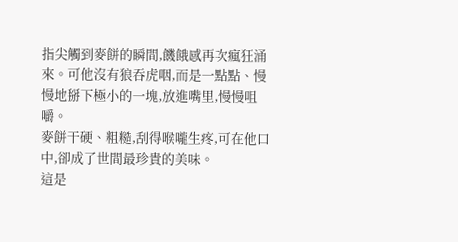指尖觸到麥餅的瞬間,饑餓感再次瘋狂涌來。可他沒有狼吞虎咽,而是一點點、慢慢地掰下極小的一塊,放進嘴里,慢慢咀嚼。
麥餅干硬、粗糙,刮得喉嚨生疼,可在他口中,卻成了世間最珍貴的美味。
這是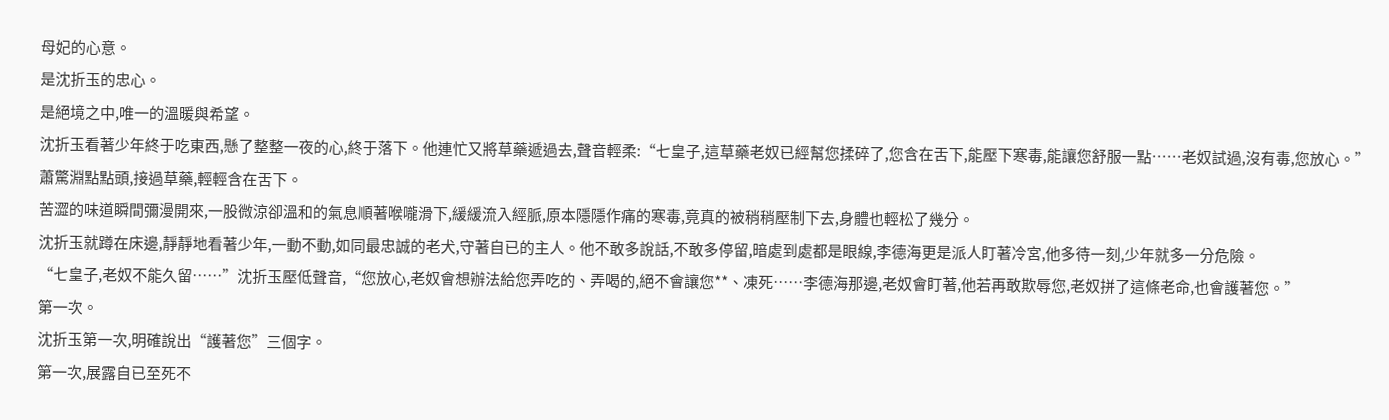母妃的心意。
是沈折玉的忠心。
是絕境之中,唯一的溫暖與希望。
沈折玉看著少年終于吃東西,懸了整整一夜的心,終于落下。他連忙又將草藥遞過去,聲音輕柔:“七皇子,這草藥老奴已經幫您揉碎了,您含在舌下,能壓下寒毒,能讓您舒服一點……老奴試過,沒有毒,您放心。”
蕭驚淵點點頭,接過草藥,輕輕含在舌下。
苦澀的味道瞬間彌漫開來,一股微涼卻溫和的氣息順著喉嚨滑下,緩緩流入經脈,原本隱隱作痛的寒毒,竟真的被稍稍壓制下去,身體也輕松了幾分。
沈折玉就蹲在床邊,靜靜地看著少年,一動不動,如同最忠誠的老犬,守著自已的主人。他不敢多說話,不敢多停留,暗處到處都是眼線,李德海更是派人盯著冷宮,他多待一刻,少年就多一分危險。
“七皇子,老奴不能久留……”沈折玉壓低聲音,“您放心,老奴會想辦法給您弄吃的、弄喝的,絕不會讓您**、凍死……李德海那邊,老奴會盯著,他若再敢欺辱您,老奴拼了這條老命,也會護著您。”
第一次。
沈折玉第一次,明確說出“護著您”三個字。
第一次,展露自已至死不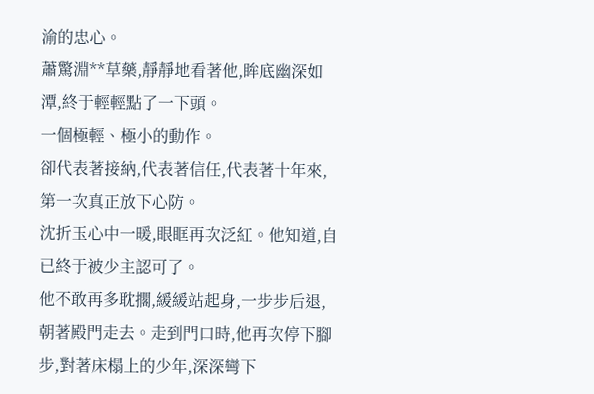渝的忠心。
蕭驚淵**草藥,靜靜地看著他,眸底幽深如潭,終于輕輕點了一下頭。
一個極輕、極小的動作。
卻代表著接納,代表著信任,代表著十年來,第一次真正放下心防。
沈折玉心中一暖,眼眶再次泛紅。他知道,自已終于被少主認可了。
他不敢再多耽擱,緩緩站起身,一步步后退,朝著殿門走去。走到門口時,他再次停下腳步,對著床榻上的少年,深深彎下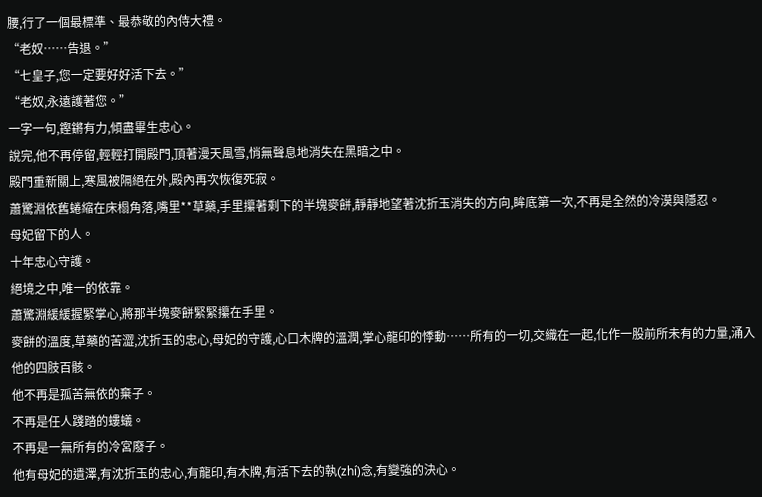腰,行了一個最標準、最恭敬的內侍大禮。
“老奴……告退。”
“七皇子,您一定要好好活下去。”
“老奴,永遠護著您。”
一字一句,鏗鏘有力,傾盡畢生忠心。
說完,他不再停留,輕輕打開殿門,頂著漫天風雪,悄無聲息地消失在黑暗之中。
殿門重新關上,寒風被隔絕在外,殿內再次恢復死寂。
蕭驚淵依舊蜷縮在床榻角落,嘴里**草藥,手里攥著剩下的半塊麥餅,靜靜地望著沈折玉消失的方向,眸底第一次,不再是全然的冷漠與隱忍。
母妃留下的人。
十年忠心守護。
絕境之中,唯一的依靠。
蕭驚淵緩緩握緊掌心,將那半塊麥餅緊緊攥在手里。
麥餅的溫度,草藥的苦澀,沈折玉的忠心,母妃的守護,心口木牌的溫潤,掌心龍印的悸動……所有的一切,交織在一起,化作一股前所未有的力量,涌入他的四肢百骸。
他不再是孤苦無依的棄子。
不再是任人踐踏的螻蟻。
不再是一無所有的冷宮廢子。
他有母妃的遺澤,有沈折玉的忠心,有龍印,有木牌,有活下去的執(zhí)念,有變強的決心。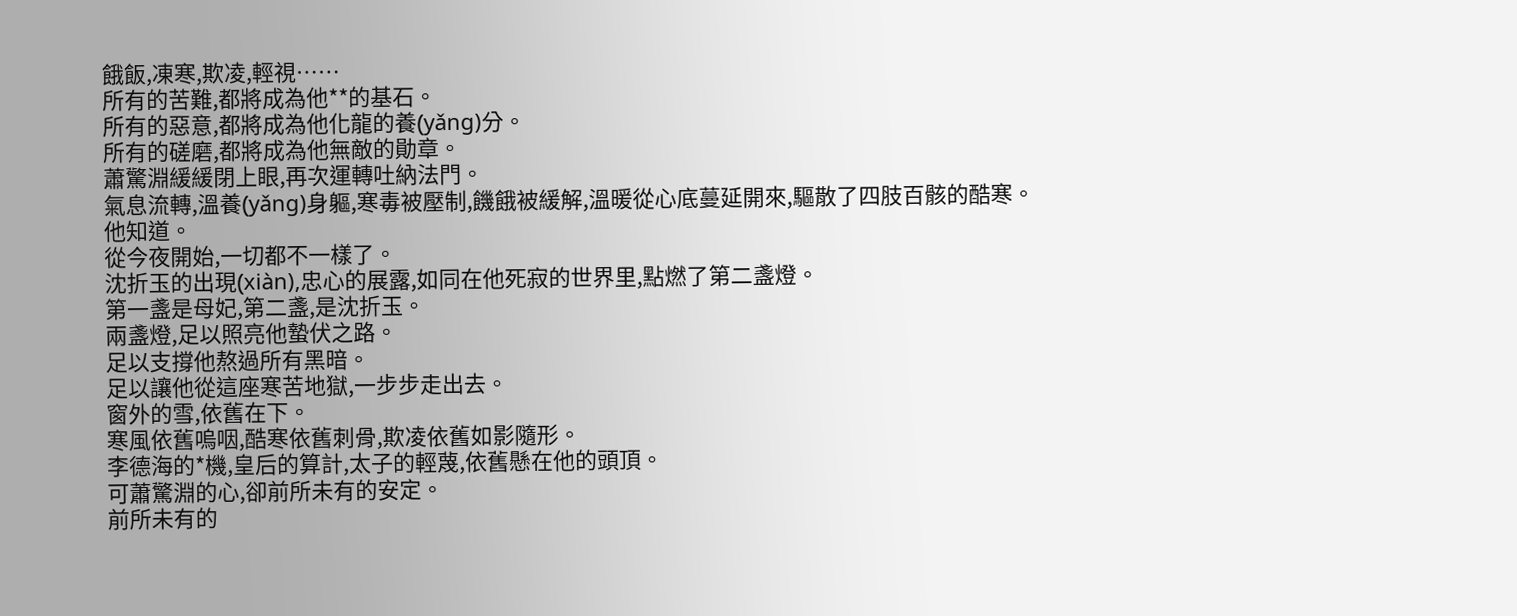餓飯,凍寒,欺凌,輕視……
所有的苦難,都將成為他**的基石。
所有的惡意,都將成為他化龍的養(yǎng)分。
所有的磋磨,都將成為他無敵的勛章。
蕭驚淵緩緩閉上眼,再次運轉吐納法門。
氣息流轉,溫養(yǎng)身軀,寒毒被壓制,饑餓被緩解,溫暖從心底蔓延開來,驅散了四肢百骸的酷寒。
他知道。
從今夜開始,一切都不一樣了。
沈折玉的出現(xiàn),忠心的展露,如同在他死寂的世界里,點燃了第二盞燈。
第一盞是母妃,第二盞,是沈折玉。
兩盞燈,足以照亮他蟄伏之路。
足以支撐他熬過所有黑暗。
足以讓他從這座寒苦地獄,一步步走出去。
窗外的雪,依舊在下。
寒風依舊嗚咽,酷寒依舊刺骨,欺凌依舊如影隨形。
李德海的*機,皇后的算計,太子的輕蔑,依舊懸在他的頭頂。
可蕭驚淵的心,卻前所未有的安定。
前所未有的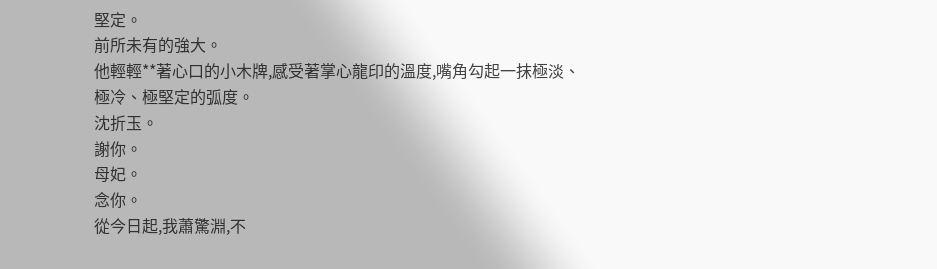堅定。
前所未有的強大。
他輕輕**著心口的小木牌,感受著掌心龍印的溫度,嘴角勾起一抹極淡、極冷、極堅定的弧度。
沈折玉。
謝你。
母妃。
念你。
從今日起,我蕭驚淵,不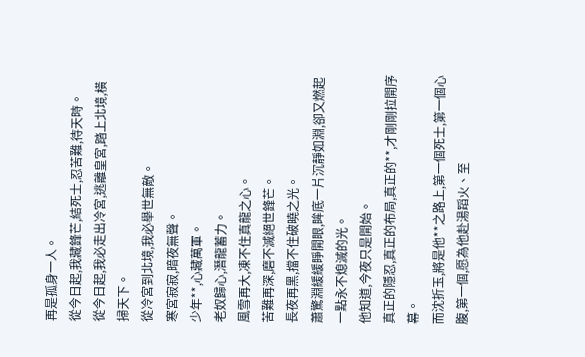再是孤身一人。
從今日起,我藏鋒芒,結死士,忍苦難,待天時。
從今日起,我必走出冷宮,逃離皇宮,踏上北境,橫掃天下。
從冷宮到北境,我必舉世無敵。
寒宮寂寂,暗夜無聲。
少年**,心藏萬軍。
老奴歸心,潛龍蓄力。
風雪再大,凍不住真龍之心。
苦難再深,磨不滅絕世鋒芒。
長夜再黑,擋不住破曉之光。
蕭驚淵緩緩睜開眼,眸底一片沉靜如淵,卻又燃起一點永不熄滅的光。
他知道,今夜只是開始。
真正的隱忍,真正的布局,真正的**,才剛剛拉開序幕。
而沈折玉,將是他**之路上,第一個死士,第一個心腹,第一個,愿為他赴湯蹈火、至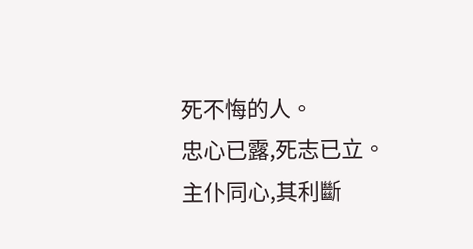死不悔的人。
忠心已露,死志已立。
主仆同心,其利斷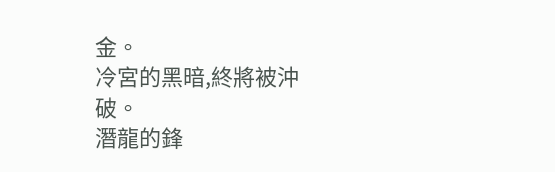金。
冷宮的黑暗,終將被沖破。
潛龍的鋒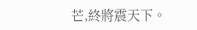芒,終將震天下。